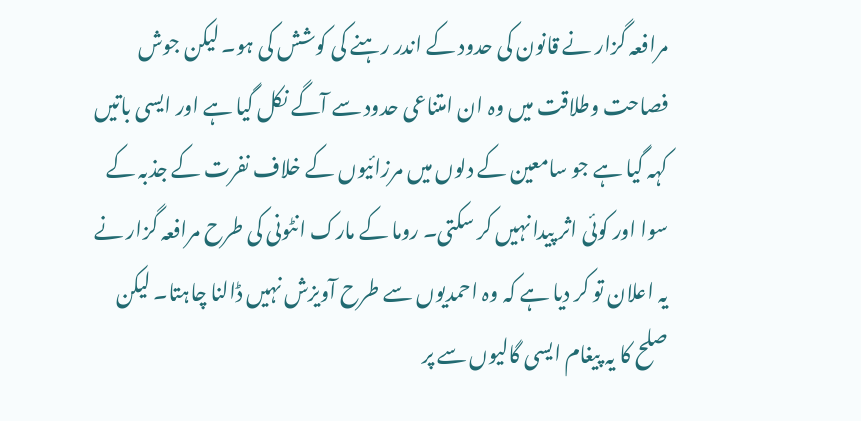مرافعہ گزار نے قانون کی حدود کے اندر رہنے کی کوشش کی ہو۔ لیکن جوش فصاحت وطلاقت میں وہ ان امتناعی حدود سے آگے نکل گیا ہے اور ایسی باتیں کہہ گیا ہے جو سامعین کے دلوں میں مرزائیوں کے خلاف نفرت کے جذبہ کے سوا اور کوئی اثر پیدا نہیں کر سکتی۔ روما کے مارک انٹونی کی طرح مرافعہ گزار نے یہ اعلان تو کر دیا ہے کہ وہ احمدیوں سے طرح آویزش نہیں ڈالنا چاہتا۔ لیکن صلح کا یہ پیغام ایسی گالیوں سے پر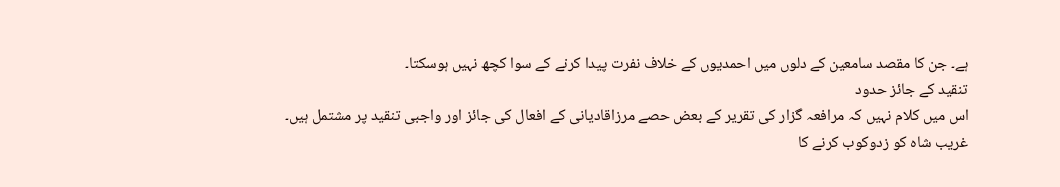ہے۔ جن کا مقصد سامعین کے دلوں میں احمدیوں کے خلاف نفرت پیدا کرنے کے سوا کچھ نہیں ہوسکتا۔
تنقید کے جائز حدود
اس میں کلام نہیں کہ مرافعہ گزار کی تقریر کے بعض حصے مرزاقادیانی کے افعال کی جائز اور واجبی تنقید پر مشتمل ہیں۔ غریب شاہ کو زدوکوب کرنے کا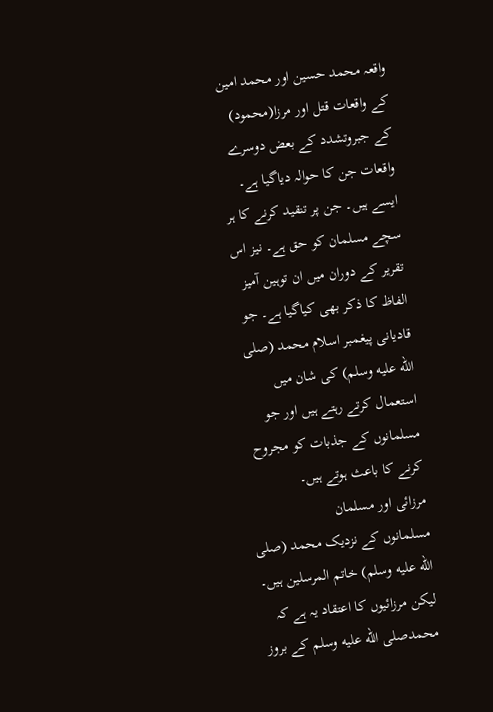واقعہ محمد حسین اور محمد امین کے واقعات قتل اور مرزا(محمود) کے جبروتشدد کے بعض دوسرے واقعات جن کا حوالہ دیاگیا ہے۔ ایسے ہیں۔ جن پر تنقید کرنے کا ہر سچے مسلمان کو حق ہے۔ نیز اس تقریر کے دوران میں ان توہین آمیز الفاظ کا ذکر بھی کیاگیا ہے۔ جو قادیانی پیغمبر اسلام محمد (صلى الله عليه وسلم) کی شان میں استعمال کرتے رہتے ہیں اور جو مسلمانوں کے جذبات کو مجروح کرنے کا باعث ہوتے ہیں۔
مرزائی اور مسلمان
مسلمانوں کے نزدیک محمد (صلى الله عليه وسلم) خاتم المرسلین ہیں۔ لیکن مرزائیوں کا اعتقاد یہ ہے کہ محمدصلى الله عليه وسلم کے بروز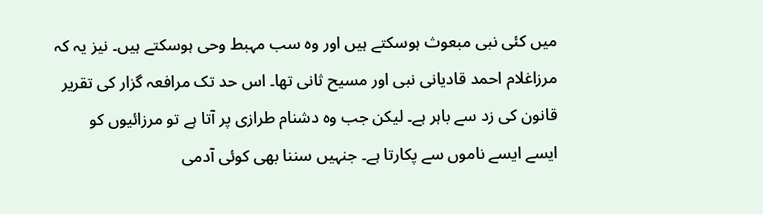میں کئی نبی مبعوث ہوسکتے ہیں اور وہ سب مہبط وحی ہوسکتے ہیں۔ نیز یہ کہ مرزاغلام احمد قادیانی نبی اور مسیح ثانی تھا۔ اس حد تک مرافعہ گزار کی تقریر قانون کی زد سے باہر ہے۔ لیکن جب وہ دشنام طرازی پر آتا ہے تو مرزائیوں کو ایسے ایسے ناموں سے پکارتا ہے۔ جنہیں سننا بھی کوئی آدمی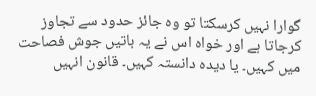گوارا نہیں کرسکتا تو وہ جائز حدود سے تجاوز کرجاتا ہے اور خواہ اس نے یہ باتیں جوش فصاحت میں کہیں۔ یا دیدہ دانستہ کہیں۔ قانون انہیں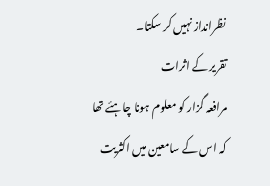نظرانداز نہیں کر سکتا۔
تقریر کے اثرات
مرافعہ گزار کو معلوم ہونا چاہئے تھا کہ اس کے سامعین میں اکثریت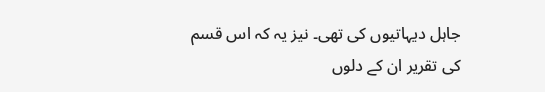جاہل دیہاتیوں کی تھی۔ نیز یہ کہ اس قسم کی تقریر ان کے دلوں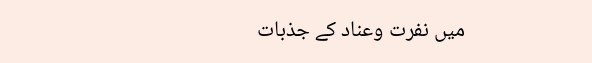میں نفرت وعناد کے جذبات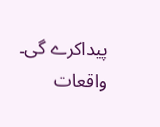پیداکرے گی۔ واقعات